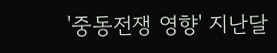'중동전쟁 영향' 지난달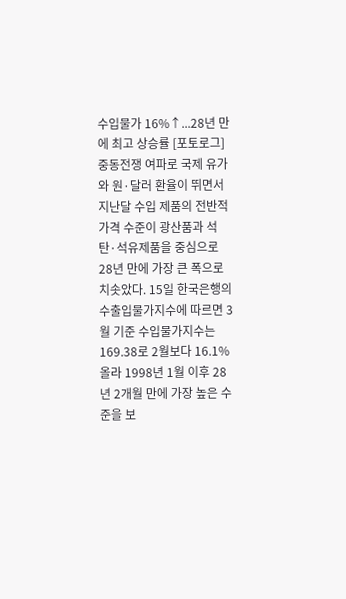수입물가 16%↑...28년 만에 최고 상승률 [포토로그]
중동전쟁 여파로 국제 유가와 원·달러 환율이 뛰면서 지난달 수입 제품의 전반적 가격 수준이 광산품과 석탄·석유제품을 중심으로 28년 만에 가장 큰 폭으로 치솟았다. 15일 한국은행의 수출입물가지수에 따르면 3월 기준 수입물가지수는 169.38로 2월보다 16.1% 올라 1998년 1월 이후 28년 2개월 만에 가장 높은 수준을 보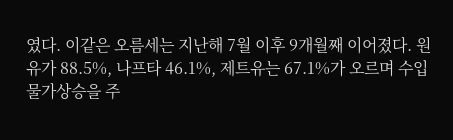였다. 이같은 오름세는 지난해 7월 이후 9개월째 이어졌다. 원유가 88.5%, 나프타 46.1%, 제트유는 67.1%가 오르며 수입물가상승을 주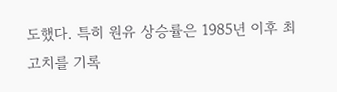도했다. 특히 원유 상승률은 1985년 이후 최고치를 기록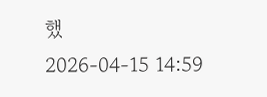했
2026-04-15 14:59